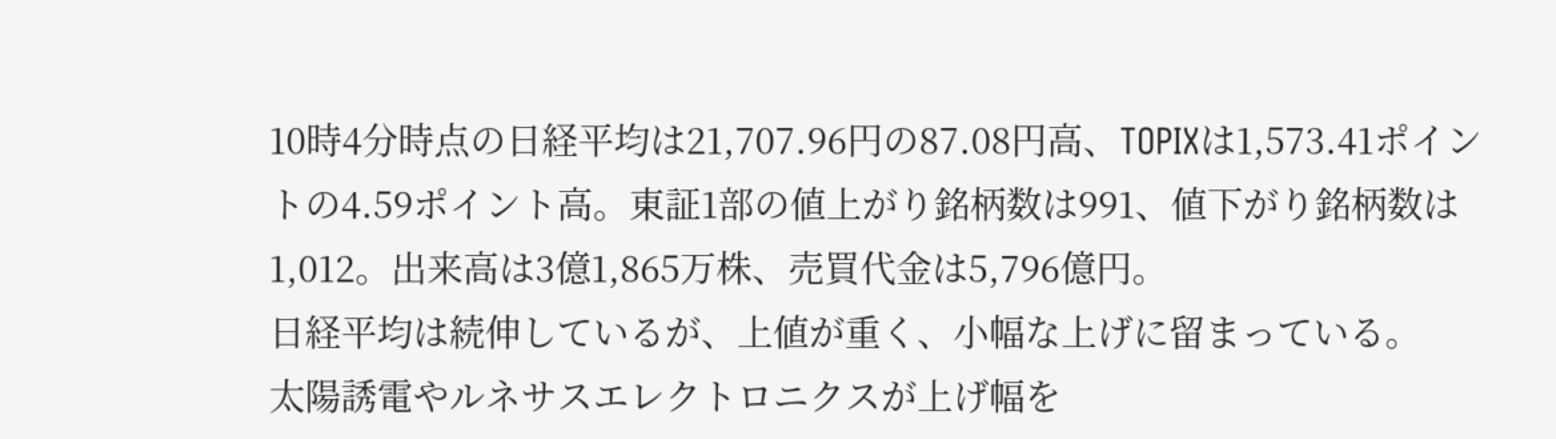10時4分時点の日経平均は21,707.96円の87.08円高、TOPIXは1,573.41ポイントの4.59ポイント高。東証1部の値上がり銘柄数は991、値下がり銘柄数は1,012。出来高は3億1,865万株、売買代金は5,796億円。
日経平均は続伸しているが、上値が重く、小幅な上げに留まっている。
太陽誘電やルネサスエレクトロニクスが上げ幅を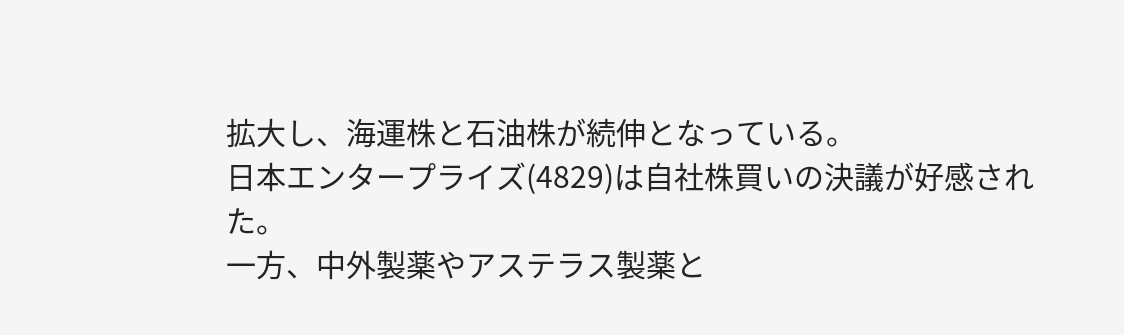拡大し、海運株と石油株が続伸となっている。
日本エンタープライズ(4829)は自社株買いの決議が好感された。
一方、中外製薬やアステラス製薬と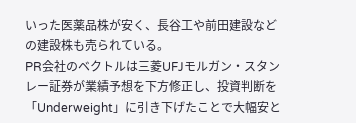いった医薬品株が安く、長谷工や前田建設などの建設株も売られている。
PR会社のベクトルは三菱UFJモルガン・スタンレー証券が業績予想を下方修正し、投資判断を「Underweight」に引き下げたことで大幅安と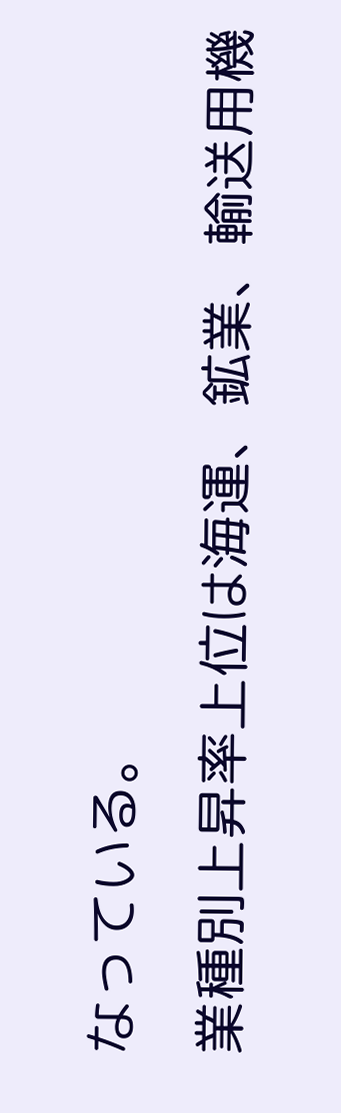なっている。
業種別上昇率上位は海運、鉱業、輸送用機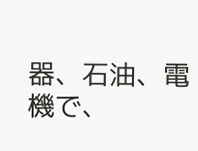器、石油、電機で、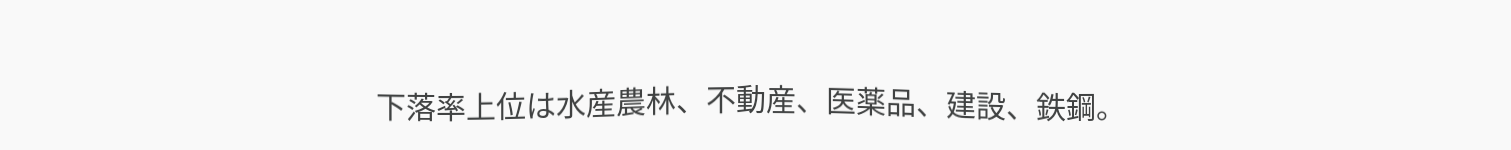下落率上位は水産農林、不動産、医薬品、建設、鉄鋼。